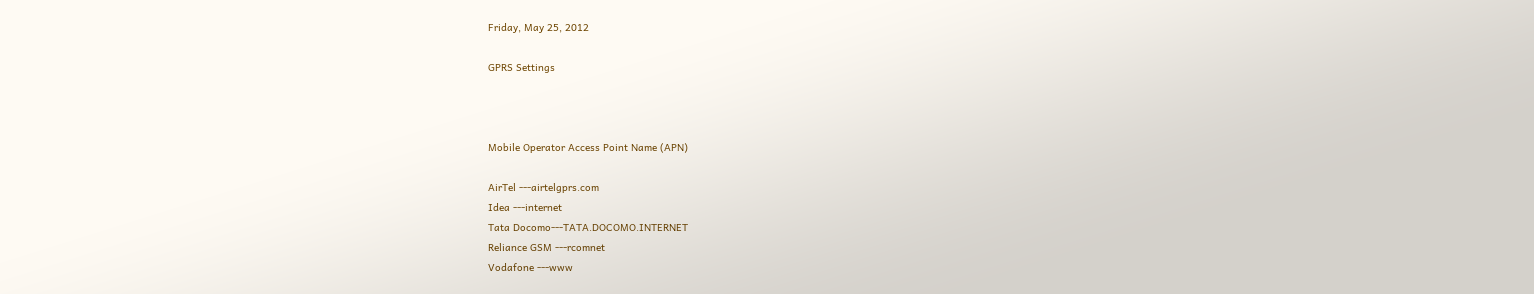Friday, May 25, 2012

GPRS Settings



Mobile Operator Access Point Name (APN)

AirTel ---airtelgprs.com
Idea ---internet
Tata Docomo---TATA.DOCOMO.INTERNET
Reliance GSM ---rcomnet
Vodafone ---www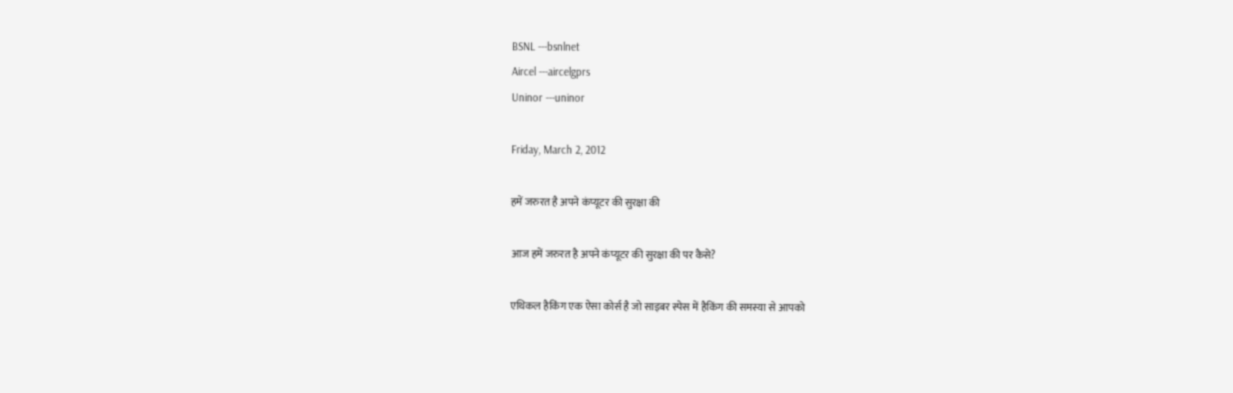BSNL ---bsnlnet
Aircel ---aircelgprs
Uninor ---uninor

Friday, March 2, 2012

हमें जरुरत है अपने कंप्यूटर की सुरक्षा की

आज हमें जरुरत है अपने कंप्यूटर की सुरक्षा की पर कैसे?

एथिकल हैकिंग एक ऐसा कोर्स है जो साइबर स्पेस में हैकिंग की समस्या से आपको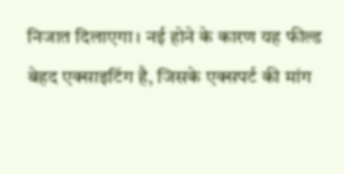निजात दिलाएगा। नई होने के कारण यह फील्ड बेहद एक्साइटिंग है, जिसके एक्सपर्ट की मांग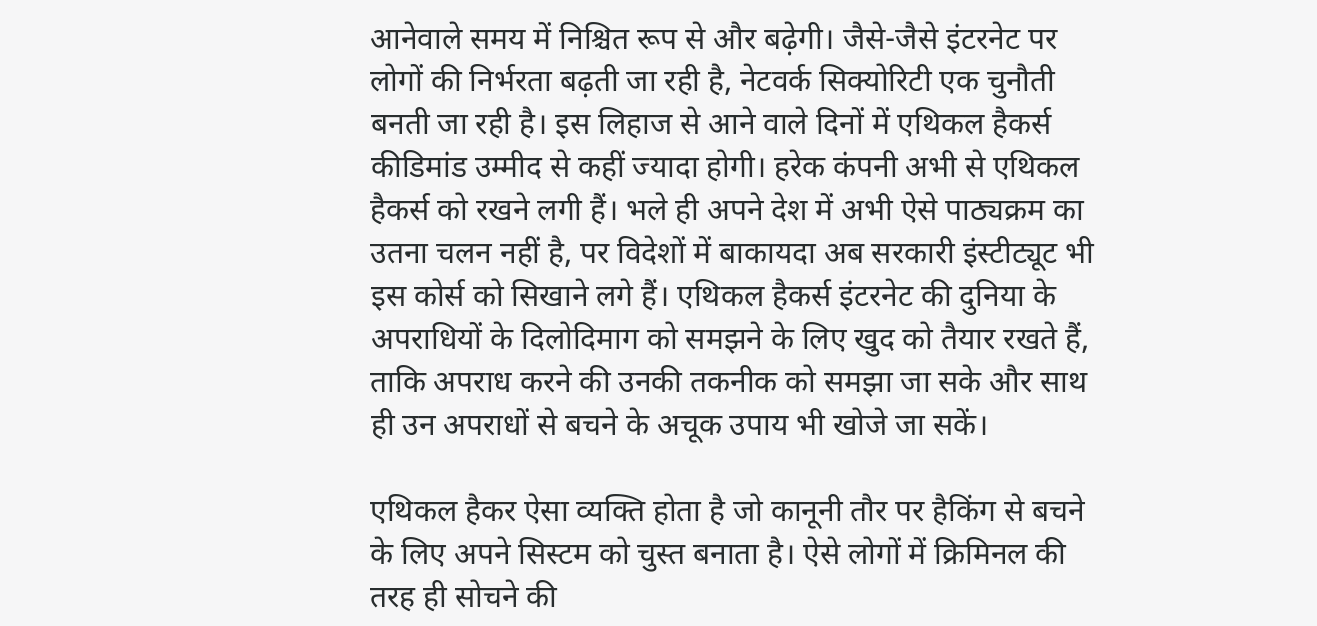आनेवाले समय में निश्चित रूप से और बढ़ेगी। जैसे-जैसे इंटरनेट पर लोगों की निर्भरता बढ़ती जा रही है, नेटवर्क सिक्योरिटी एक चुनौती बनती जा रही है। इस लिहाज से आने वाले दिनों में एथिकल हैकर्स कीडिमांड उम्मीद से कहीं ज्यादा होगी। हरेक कंपनी अभी से एथिकल हैकर्स को रखने लगी हैं। भले ही अपने देश में अभी ऐसे पाठ्यक्रम का उतना चलन नहीं है, पर विदेशों में बाकायदा अब सरकारी इंस्टीट्यूट भी इस कोर्स को सिखाने लगे हैं। एथिकल हैकर्स इंटरनेट की दुनिया के अपराधियों के दिलोदिमाग को समझने के लिए खुद को तैयार रखते हैं, ताकि अपराध करने की उनकी तकनीक को समझा जा सके और साथ ही उन अपराधों से बचने के अचूक उपाय भी खोजे जा सकें।

एथिकल हैकर ऐसा व्यक्ति होता है जो कानूनी तौर पर हैकिंग से बचने के लिए अपने सिस्टम को चुस्त बनाता है। ऐसे लोगों में क्रिमिनल की तरह ही सोचने की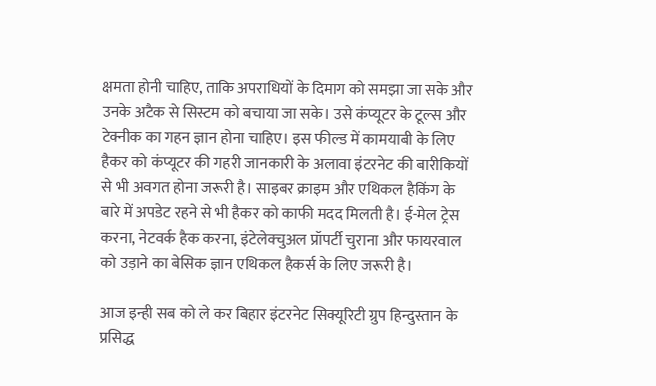क्षमता होनी चाहिए, ताकि अपराधियों के दिमाग को समझा जा सके और उनके अटैक से सिस्टम को बचाया जा सके। उसे कंप्यूटर के टूल्स और टेक्नीक का गहन ज्ञान होना चाहिए। इस फील्ड में कामयाबी के लिए हैकर को कंप्यूटर की गहरी जानकारी के अलावा इंटरनेट की बारीकियों से भी अवगत होना जरूरी है। साइबर क्राइम और एथिकल हैकिंग के बारे में अपडेट रहने से भी हैकर को काफी मदद मिलती है। ई-मेल ट्रेस करना, नेटवर्क हैक करना, इंटेलेक्चुअल प्रॉपर्टी चुराना और फायरवाल को उड़ाने का बेसिक ज्ञान एथिकल हैकर्स के लिए जरूरी है।

आज इन्ही सब को ले कर बिहार इंटरनेट सिक्यूरिटी ग्रुप हिन्दुस्तान के प्रसिद्ध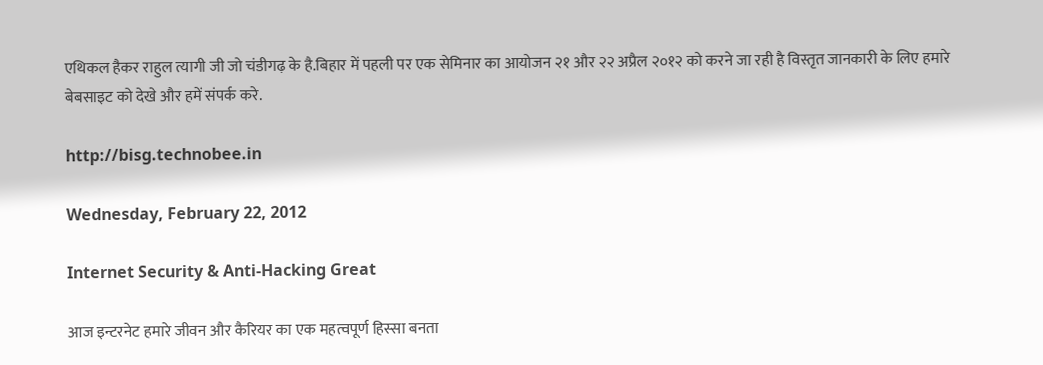एथिकल हैकर राहुल त्यागी जी जो चंडीगढ़ के है.बिहार में पहली पर एक सेमिनार का आयोजन २१ और २२ अप्रैल २०१२ को करने जा रही है विस्तृत जानकारी के लिए हमारे बेबसाइट को देखे और हमें संपर्क करे.

http://bisg.technobee.in

Wednesday, February 22, 2012

Internet Security & Anti-Hacking Great

आज इन्टरनेट हमारे जीवन और कैरियर का एक महत्वपूर्ण हिस्सा बनता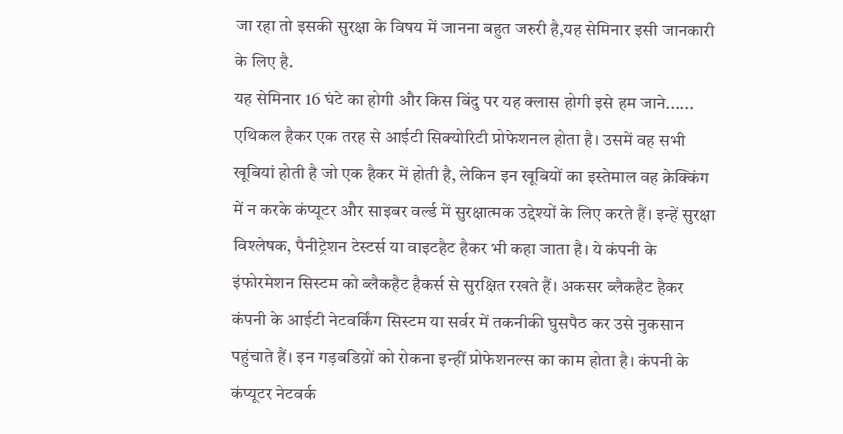जा रहा तो इसकी सुरक्षा के विषय में जानना बहुत जरुरी है,यह सेमिनार इसी जानकारी के लिए है.
यह सेमिनार 16 घंटे का होगी और किस बिंदु पर यह क्लास होगी इसे हम जाने......
एथिकल हैकर एक तरह से आईटी सिक्योरिटी प्रोफेशनल होता है। उसमें वह सभी खूबियां होती है जो एक हैकर में होती है, लेकिन इन खूबियों का इस्तेमाल वह क्रेक्किंग में न करके कंप्यूटर और साइबर वर्ल्ड में सुरक्षात्मक उद्देश्यों के लिए करते हैं। इन्हें सुरक्षा विश्लेषक, पैनीट्रेशन टेस्टर्स या वाइटहैट हैकर भी कहा जाता है। ये कंपनी के इंफोरमेशन सिस्टम को ब्लैकहैट हैकर्स से सुरक्षित रखते हैं। अकसर ब्लैकहैट हैकर कंपनी के आईटी नेटवर्किंग सिस्टम या सर्वर में तकनीकी घुसपैठ कर उसे नुकसान पहुंचाते हैं। इन गड़बडिय़ों को रोकना इन्हीं प्रोफेशनल्स का काम होता है। कंपनी के कंप्यूटर नेटवर्क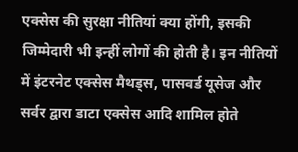एक्सेस की सुरक्षा नीतियां क्या होंगी, इसकी जिम्मेदारी भी इन्हीं लोगों की होती है। इन नीतियों में इंटरनेट एक्सेस मैथड्स, पासवर्ड यूसेज और सर्वर द्वारा डाटा एक्सेस आदि शामिल होते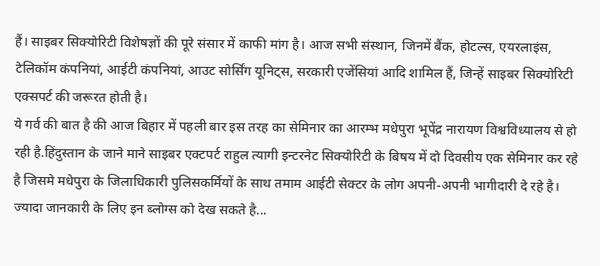हैं। साइबर सिक्योरिटी विशेषज्ञों की पूरे संसार में काफी मांग है। आज सभी संस्थान, जिनमें बैंक, होटल्स, एयरलाइंस, टेलिकॉम कंपनियां, आईटी कंपनियां, आउट सोर्सिंग यूनिट्स, सरकारी एजेंसियां आदि शामिल हैं, जिन्हें साइबर सिक्योरिटी एक्सपर्ट की जरूरत होती है।
ये गर्व की बात है की आज बिहार में पहली बार इस तरह का सेमिनार का आरम्भ मधेपुरा भूपेंद्र नारायण विश्वविध्यालय से हो रही है.हिंदुस्तान के जाने माने साइबर एक्टपर्ट राहुल त्यागी इन्टरनेट सिक्योरिटी के बिषय में दो दिवसीय एक सेमिनार कर रहे है जिसमे मधेपुरा के जिलाधिकारी पुलिसकर्मियों के साथ तमाम आईटी सेक्टर के लोग अपनी-अपनी भागीदारी दे रहे है।
ज्यादा जानकारी के लिए इन ब्लोग्स को देख सकते है...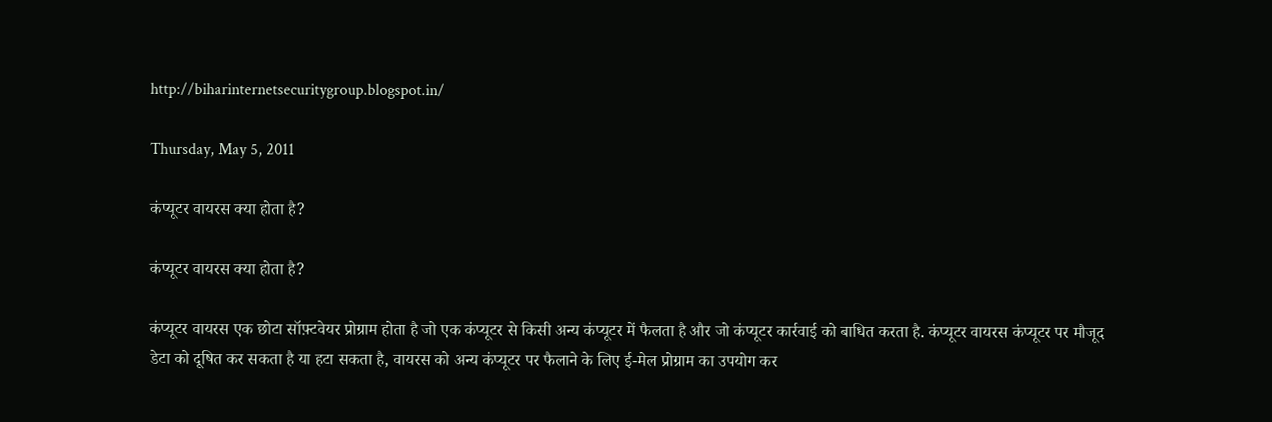http://biharinternetsecuritygroup.blogspot.in/

Thursday, May 5, 2011

कंप्यूटर वायरस क्या होता है?

कंप्यूटर वायरस क्या होता है?

कंप्यूटर वायरस एक छोटा सॉफ़्टवेयर प्रोग्राम होता है जो एक कंप्यूटर से किसी अन्य कंप्यूटर में फैलता है और जो कंप्यूटर कार्रवाई को बाधित करता है. कंप्यूटर वायरस कंप्यूटर पर मौजूद डेटा को दूषित कर सकता है या हटा सकता है, वायरस को अन्य कंप्यूटर पर फैलाने के लिए ई-मेल प्रोग्राम का उपयोग कर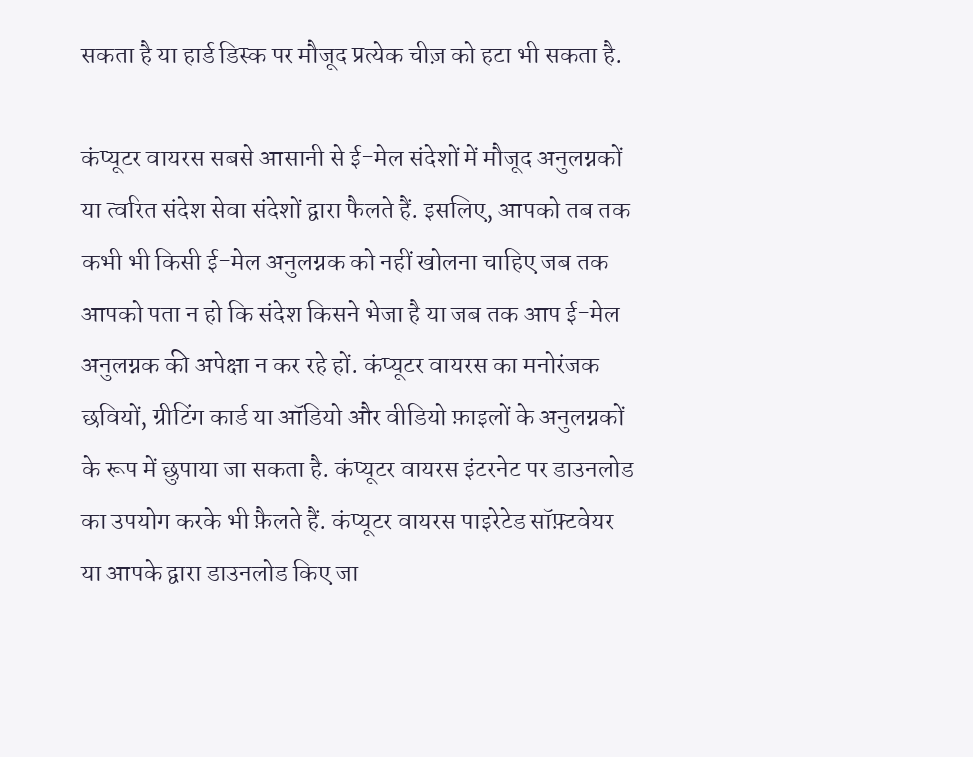सकता है या हार्ड डिस्क पर मौजूद प्रत्येक चीज़ को हटा भी सकता है.

कंप्यूटर वायरस सबसे आसानी से ई-मेल संदेशों में मौजूद अनुलग्नकों या त्वरित संदेश सेवा संदेशों द्वारा फैलते हैं. इसलिए, आपको तब तक कभी भी किसी ई-मेल अनुलग्नक को नहीं खोलना चाहिए जब तक आपको पता न हो कि संदेश किसने भेजा है या जब तक आप ई-मेल अनुलग्नक की अपेक्षा न कर रहे हों. कंप्यूटर वायरस का मनोरंजक छवियों, ग्रीटिंग कार्ड या ऑडियो और वीडियो फ़ाइलों के अनुलग्नकों के रूप में छुपाया जा सकता है. कंप्यूटर वायरस इंटरनेट पर डाउनलोड का उपयोग करके भी फ़ैलते हैं. कंप्यूटर वायरस पाइरेटेड सॉफ़्टवेयर या आपके द्वारा डाउनलोड किए जा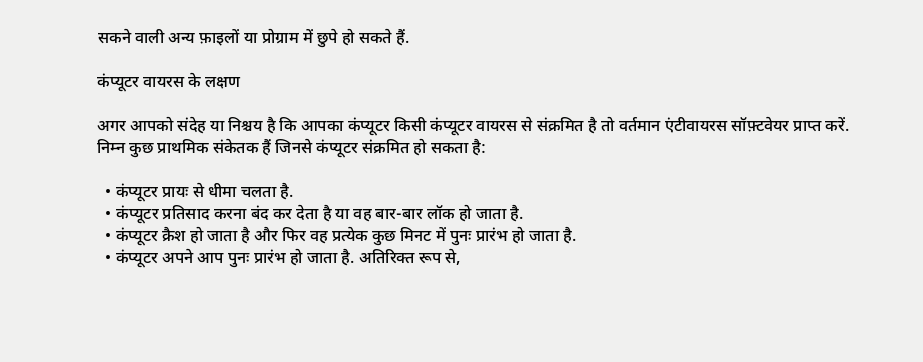सकने वाली अन्य फ़ाइलों या प्रोग्राम में छुपे हो सकते हैं.

कंप्यूटर वायरस के लक्षण

अगर आपको संदेह या निश्चय है कि आपका कंप्यूटर किसी कंप्यूटर वायरस से संक्रमित है तो वर्तमान एंटीवायरस सॉफ़्टवेयर प्राप्त करें. निम्न कुछ प्राथमिक संकेतक हैं जिनसे कंप्यूटर संक्रमित हो सकता है:

  • कंप्यूटर प्रायः से धीमा चलता है.
  • कंप्यूटर प्रतिसाद करना बंद कर देता है या वह बार-बार लॉक हो जाता है.
  • कंप्यूटर क्रैश हो जाता है और फिर वह प्रत्येक कुछ मिनट में पुनः प्रारंभ हो जाता है.
  • कंप्यूटर अपने आप पुनः प्रारंभ हो जाता है. अतिरिक्त रूप से,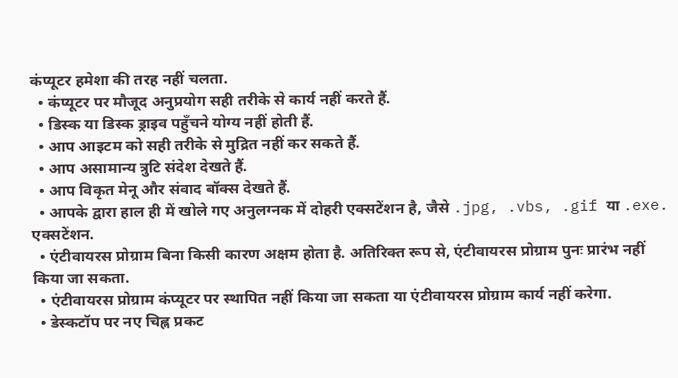कंप्यूटर हमेशा की तरह नहीं चलता.
  • कंप्यूटर पर मौजूद अनुप्रयोग सही तरीके से कार्य नहीं करते हैं.
  • डिस्क या डिस्क ड्राइव पहुँचने योग्य नहीं होती हैं.
  • आप आइटम को सही तरीके से मुद्रित नहीं कर सकते हैं.
  • आप असामान्य त्रुटि संदेश देखते हैं.
  • आप विकृत मेनू और संवाद बॉक्स देखते हैं.
  • आपके द्वारा हाल ही में खोले गए अनुलग्नक में दोहरी एक्सटेंशन है, जैसे .jpg, .vbs, .gif या .exe. एक्सटेंशन.
  • एंटीवायरस प्रोग्राम बिना किसी कारण अक्षम होता है. अतिरिक्त रूप से, एंटीवायरस प्रोग्राम पुनः प्रारंभ नहीं किया जा सकता.
  • एंटीवायरस प्रोग्राम कंप्यूटर पर स्थापित नहीं किया जा सकता या एंटीवायरस प्रोग्राम कार्य नहीं करेगा.
  • डेस्कटॉप पर नए चिह्न प्रकट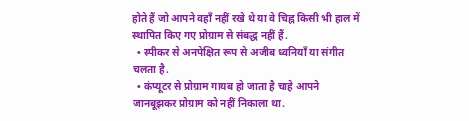होते हैं जो आपने वहाँ नहीं रखे थे या वे चिह्न किसी भी हाल में स्थापित किए गए प्रोग्राम से संबद्ध नहीं हैं.
  • स्पीकर से अनपेक्षित रूप से अजीब ध्वनियाँ या संगीत चलता है.
  • कंप्यूटर से प्रोग्राम गायब हो जाता है चाहे आपने जानबूझकर प्रोग्राम को नहीं निकाला था.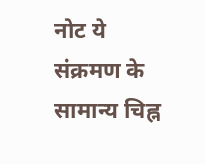नोट ये संक्रमण के सामान्य चिह्न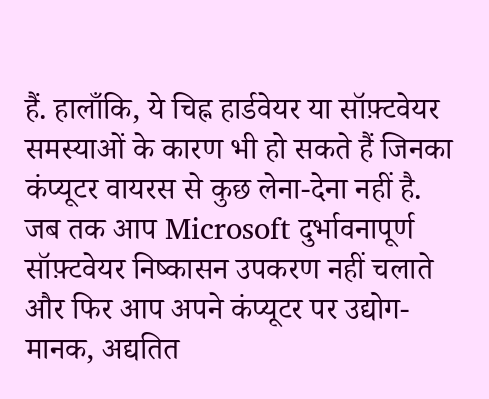हैं. हालाँकि, ये चिह्न हार्डवेयर या सॉफ़्टवेयर समस्याओं के कारण भी हो सकते हैं जिनका कंप्यूटर वायरस से कुछ लेना-देना नहीं है. जब तक आप Microsoft दुर्भावनापूर्ण सॉफ़्टवेयर निष्कासन उपकरण नहीं चलाते और फिर आप अपने कंप्यूटर पर उद्योग-मानक, अद्यतित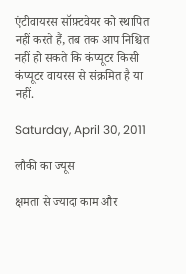एंटीवायरस सॉफ़्टवेयर को स्थापित नहीं करते हैं, तब तक आप निश्चित नहीं हो सकते कि कंप्यूटर किसी कंप्यूटर वायरस से संक्रमित है या नहीं.

Saturday, April 30, 2011

लौकी का ज्यूस

क्षमता से ज्यादा काम और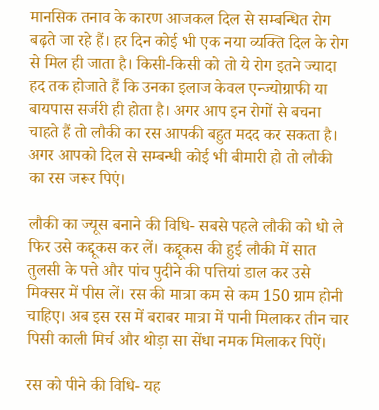मानसिक तनाव के कारण आजकल दिल से सम्बन्धित रोग बढ़ते जा रहे हैं। हर दिन कोई भी एक नया व्यक्ति दिल के रोग से मिल ही जाता है। किसी-किसी को तो ये रोग इतने ज्यादा हद तक होजाते हैं कि उनका इलाज केवल एन्ज्योग्राफी या बायपास सर्जरी ही होता है। अगर आप इन रोगों से बचना चाहते हैं तो लौकी का रस आपकी बहुत मदद कर सकता है। अगर आपको दिल से सम्बन्धी कोई भी बीमारी हो तो लौकी का रस जरूर पिएं।

लौकी का ज्यूस बनाने की विधि- सबसे पहले लौकी को धो ले फिर उसे कद्दूकस कर लें। कद्दूकस की हुई लौकी में सात तुलसी के पत्ते और पांच पुदीने की पत्तियां डाल कर उसे मिक्सर में पीस लें। रस की मात्रा कम से कम 150 ग्राम होनी चाहिए। अब इस रस में बराबर मात्रा में पानी मिलाकर तीन चार पिसी काली मिर्च और थोड़ा सा सेंधा नमक मिलाकर पिऐं।

रस को पीने की विधि- यह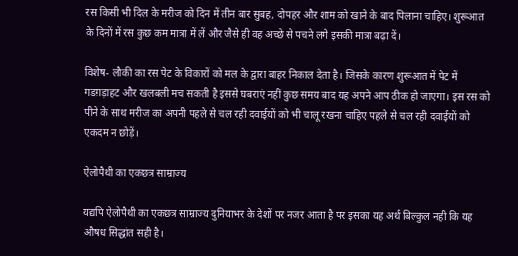रस किसी भी दिल के मरीज को दिन में तीन बार सुबह, दोपहर और शाम को खाने के बाद पिलाना चाहिए। शुरूआत के दिनों में रस कुछ कम मात्रा में लें और जैसे ही वह अच्छे से पचने लगे इसकी मात्रा बढ़ा दें।

विशेष- लौकी का रस पेट के विकारों को मल के द्वारा बाहर निकाल देता है। जिसके कारण शुरूआत में पेट में गडग़ड़ाहट और खलबली मच सकती है इससे घबराएं नहीं कुछ समय बाद यह अपने आप ठीक हो जाएगा। इस रस को पीने के साथ मरीज का अपनी पहले से चल रही दवाईयों को भी चालू रखना चाहिए पहले से चल रही दवाईयों को एकदम न छोड़ें।

ऐलोपैथी का एकछत्र साम्राज्य

यद्यपि ऐलोपैथी का एकछत्र साम्राज्य दुनियाभर के देशों पर नजर आता है पर इसका यह अर्थ बिल्कुल नही कि यह औषध सिद्धांत सही है।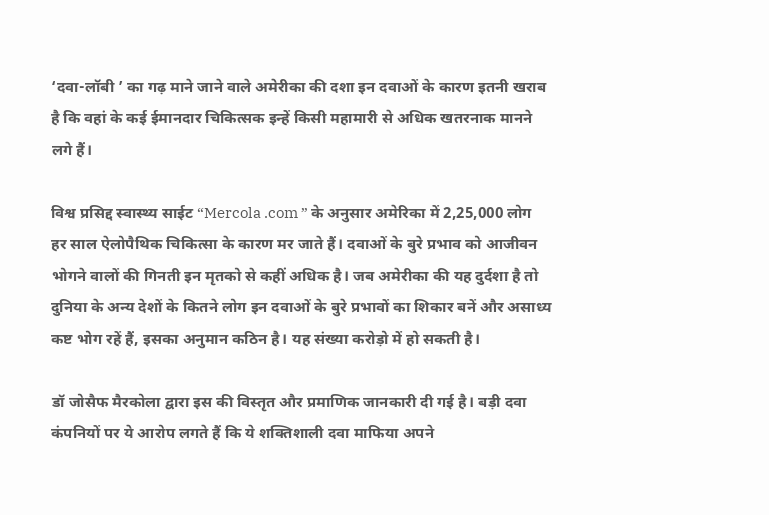‘दवा-लॉबी ’ का गढ़ माने जाने वाले अमेरीका की दशा इन दवाओं के कारण इतनी खराब है कि वहां के कई ईमानदार चिकित्सक इन्हें किसी महामारी से अधिक खतरनाक मानने लगे हैं।

विश्व प्रसिद्द स्वास्थ्य साईट “Mercola .com ” के अनुसार अमेरिका में 2,25,000 लोग हर साल ऐलोपैथिक चिकित्सा के कारण मर जाते हैं। दवाओं के बुरे प्रभाव को आजीवन भोगने वालों की गिनती इन मृतको से कहीं अधिक है। जब अमेरीका की यह दुर्दशा है तो दुनिया के अन्य देशों के कितने लोग इन दवाओं के बुरे प्रभावों का शिकार बनें और असाध्य कष्ट भोग रहें हैं, इसका अनुमान कठिन है। यह संख्या करोड़ो में हो सकती है।

डॉ जोसैफ मैरकोला द्वारा इस की विस्तृत और प्रमाणिक जानकारी दी गई है। बड़ी दवा कंपनियों पर ये आरोप लगते हैं कि ये शक्तिशाली दवा माफिया अपने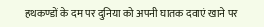हथकण्डों के दम पर दुनिया को अपनी घातक दवाएं खाने पर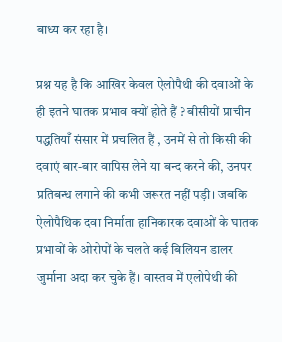बाध्य कर रहा है।

प्रश्न यह है कि आखिर केवल ऐलोपैथी की दवाओं के ही इतने घातक प्रभाव क्यों होते हैं ? बीसीयों प्राचीन पद्धतियाँ संसार में प्रचलित हैं , उनमें से तो किसी की दवाएं बार-बार वापिस लेने या बन्द करने की, उनपर प्रतिबन्ध लगाने की कभी जरूरत नहीं पड़ी। जबकि ऐलोपैथिक दवा निर्माता हानिकारक दवाओं के घातक प्रभावों के ओरोपों के चलते कई बिलियन डालर जुर्माना अदा कर चुके हैं। वास्तव में एलोपेथी की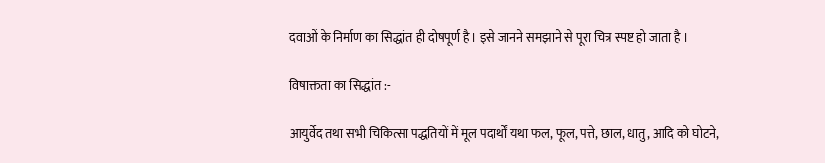दवाओं के निर्माण का सिद्धांत ही दोषपूर्ण है। इसे जानने समझाने से पूरा चित्र स्पष्ट हो जाता है ।

विषाक्तता का सिद्धांत :-

आयुर्वेद तथा सभी चिकित्सा पद्धतियों में मूल पदार्थों यथा फल, फूल, पत्ते, छाल, धातु, आदि को घोटने,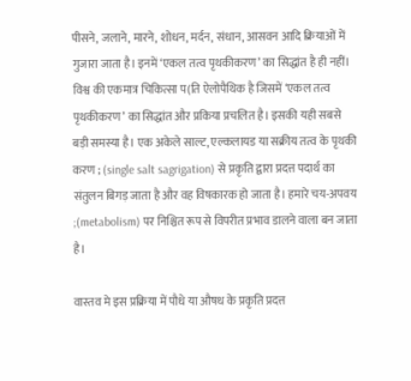पीसने, जलाने, मारने, शोधन, मर्दन, संधान, आसवन आदि क्रियाओं में गुजारा जाता है। इनमें ‘एकल तत्व पृथकीकरण’ का सिद्धांत है ही नहीं। विश्व की एकमात्र चिकित्सा प(ति ऐलोपैथिक है जिसमें ‘एकल तत्व पृथकीकरण’ का सिद्धांत और प्रकिया प्रचलित है। इसकी यही सबसे बड़ी समस्या है। एक अकेले साल्ट, एल्कलायड या सक्रीय तत्व के पृथकी करण ; (single salt sagrigation) से प्रकृति द्वारा प्रदत्त पदार्थ का संतुलन बिगड़ जाता है और वह विषकारक हो जाता है। हमारे चय-अपवय ;(metabolism) पर निश्चित रूप से विपरीत प्रभाव डालने वाला बन जाता है।

वास्तव मे इस प्रक्रिया में पौधे या औषध के प्रकृति प्रदत्त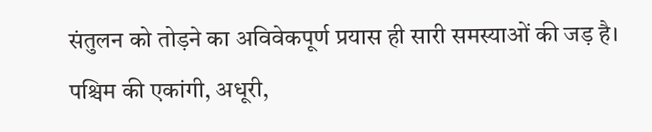संतुलन को तोड़ने का अविवेकपूर्ण प्रयास ही सारी समस्याओं की जड़ है। पश्चिम की एकांगी, अधूरी,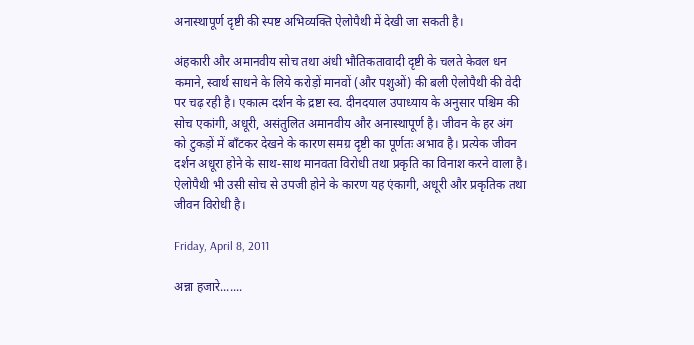अनास्थापूर्ण दृष्टी की स्पष्ट अभिव्यक्ति ऐलोपैथी में देखी जा सकती है।

अंहकारी और अमानवीय सोच तथा अंधी भौतिकतावादी दृष्टी के चलते केवल धन कमाने, स्वार्थ साधने के लिये करोड़ों मानवों (और पशुओं) की बली ऐलोपैथी की वेदी पर चढ़ रही है। एकात्म दर्शन के द्रष्टा स्व. दीनदयाल उपाध्याय के अनुसार पश्चिम की सोच एकांगी, अधूरी, असंतुलित अमानवीय और अनास्थापूर्ण है। जीवन के हर अंग को टुकड़ों में बाँटकर देखने के कारण समग्र दृष्टी का पूर्णतः अभाव है। प्रत्येक जीवन दर्शन अधूरा होने के साथ-साथ मानवता विरोधी तथा प्रकृति का विनाश करने वाला है। ऐलोपैथी भी उसी सोच से उपजी होने के कारण यह एंकागी, अधूरी और प्रकृतिक तथा जीवन विरोधी है।

Friday, April 8, 2011

अन्ना हजारे.......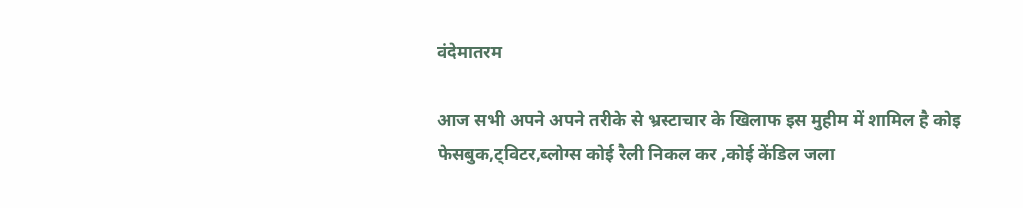वंदेमातरम

आज सभी अपने अपने तरीके से भ्रस्टाचार के खिलाफ इस मुहीम में शामिल है कोइ फेसबुक,ट्विटर,ब्लोग्स कोई रैली निकल कर ,कोई केंडिल जला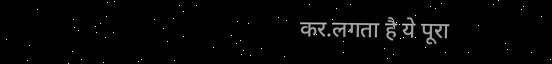कर.लगता है ये पूरा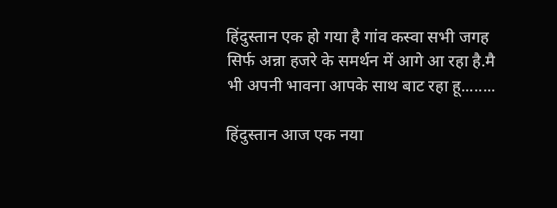हिंदुस्तान एक हो गया है गांव कस्वा सभी जगह सिर्फ अन्ना हजरे के समर्थन में आगे आ रहा है.मै भी अपनी भावना आपके साथ बाट रहा हू........

हिंदुस्तान आज एक नया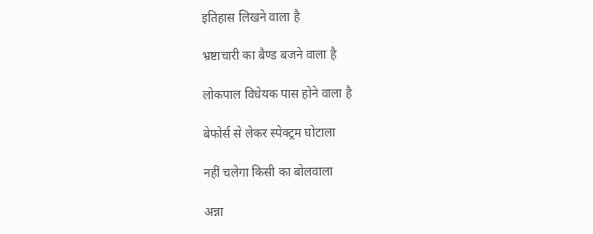इतिहास लिखने वाला है

भ्रष्टाचारी का बैण्ड बजने वाला है

लोकपाल विधेयक पास होने वाला है

बेफोर्स से लेकर स्पेक्ट्रम घोटाला

नहीं चलेगा किसी का बोलवाला

अन्ना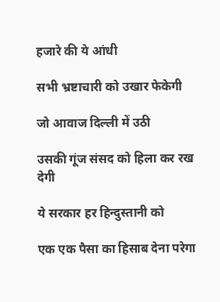हजारे की ये आंधी

सभी भ्रष्टाचारी को उखार फेकेगी

जो आवाज दिल्ली में उठी

उसकी गूंज संसद को हिला कर रख देगी

ये सरकार हर हिन्दुस्तानी को

एक एक पैसा का हिसाब देना परेगा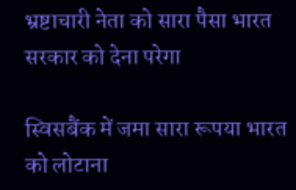भ्रष्टाचारी नेता को सारा पैसा भारत सरकार को देना परेगा

स्विसबैंक में जमा सारा रूपया भारत को लोटाना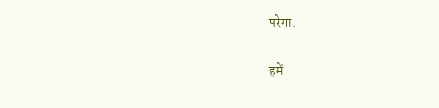परेगा.

हमें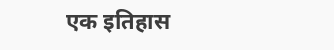एक इतिहास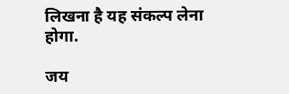लिखना है यह संकल्प लेना होगा.

जय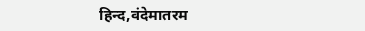हिन्द,वंदेमातरम